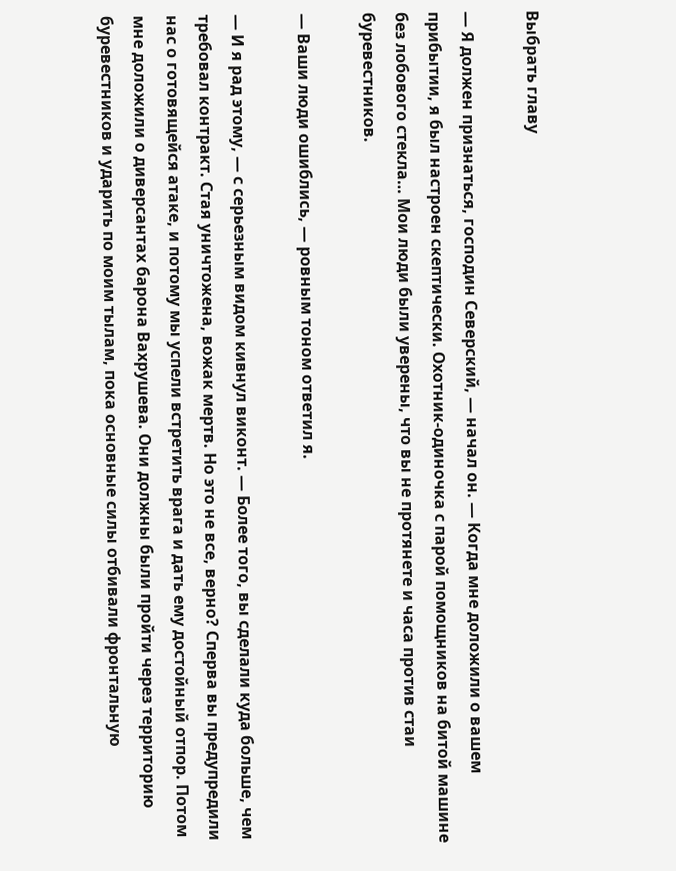Выбрать главу

— Я должен признаться, господин Северский, — начал он. — Когда мне доложили о вашем прибытии, я был настроен скептически. Охотник-одиночка с парой помощников на битой машине без лобового стекла… Мои люди были уверены, что вы не протянете и часа против стаи буревестников.

— Ваши люди ошиблись, — ровным тоном ответил я.

— И я рад этому, — с серьезным видом кивнул виконт. — Более того, вы сделали куда больше, чем требовал контракт. Стая уничтожена, вожак мертв. Но это не все, верно? Сперва вы предупредили нас о готовящейся атаке, и потому мы успели встретить врага и дать ему достойный отпор. Потом мне доложили о диверсантах барона Вахрушева. Они должны были пройти через территорию буревестников и ударить по моим тылам, пока основные силы отбивали фронтальную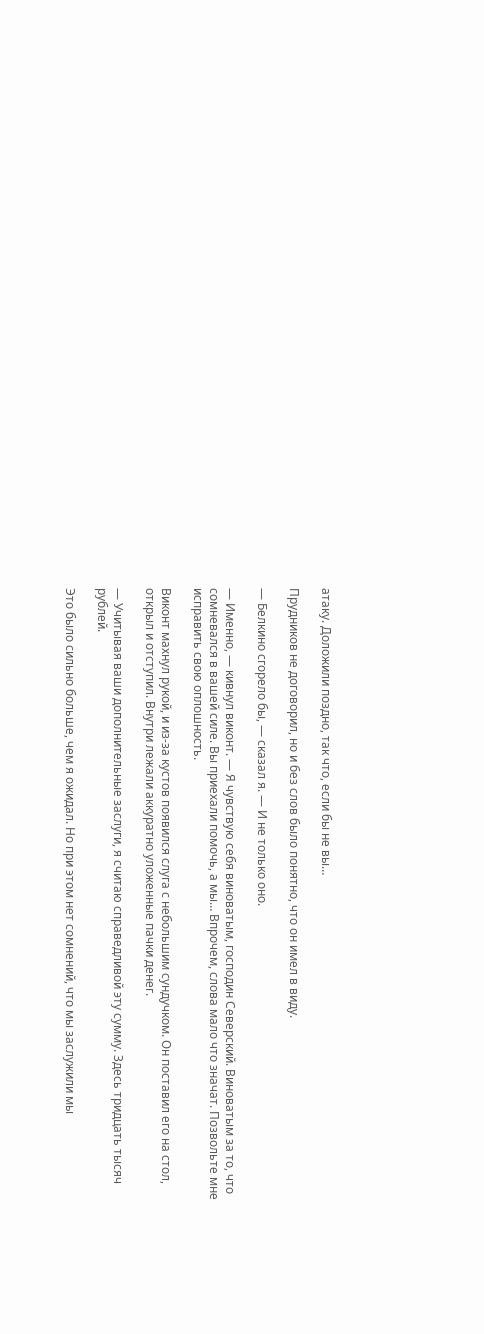атаку. Доложили поздно, так что, если бы не вы…

Прудников не договорил, но и без слов было понятно, что он имел в виду.

— Белкино сгорело бы, — сказал я. — И не только оно.

— Именно, — кивнул виконт. — Я чувствую себя виноватым, господин Северский. Виноватым за то, что сомневался в вашей силе. Вы приехали помочь, а мы… Впрочем, слова мало что значат. Позвольте мне исправить свою оплошность.

Виконт махнул рукой, и из-за кустов появился слуга с небольшим сундучком. Он поставил его на стол, открыл и отступил. Внутри лежали аккуратно уложенные пачки денег.

— Учитывая ваши дополнительные заслуги, я считаю справедливой эту сумму. Здесь тридцать тысяч рублей.

Это было сильно больше, чем я ожидал. Но при этом нет сомнений, что мы заслужили мы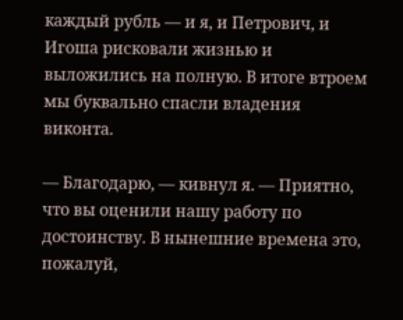каждый рубль — и я, и Петрович, и Игоша рисковали жизнью и выложились на полную. В итоге втроем мы буквально спасли владения виконта.

— Благодарю, — кивнул я. — Приятно, что вы оценили нашу работу по достоинству. В нынешние времена это, пожалуй,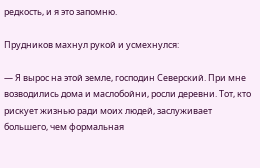редкость, и я это запомню.

Прудников махнул рукой и усмехнулся:

— Я вырос на этой земле, господин Северский. При мне возводились дома и маслобойни, росли деревни. Тот, кто рискует жизнью ради моих людей, заслуживает большего, чем формальная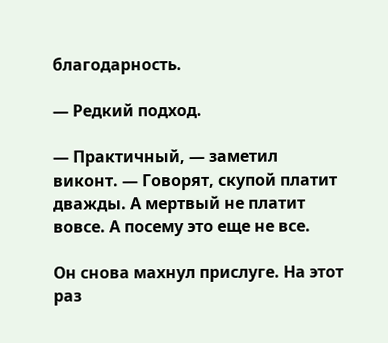благодарность.

— Редкий подход.

— Практичный, — заметил виконт. — Говорят, скупой платит дважды. А мертвый не платит вовсе. А посему это еще не все.

Он снова махнул прислуге. На этот раз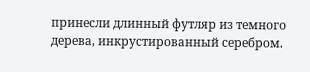принесли длинный футляр из темного дерева, инкрустированный серебром.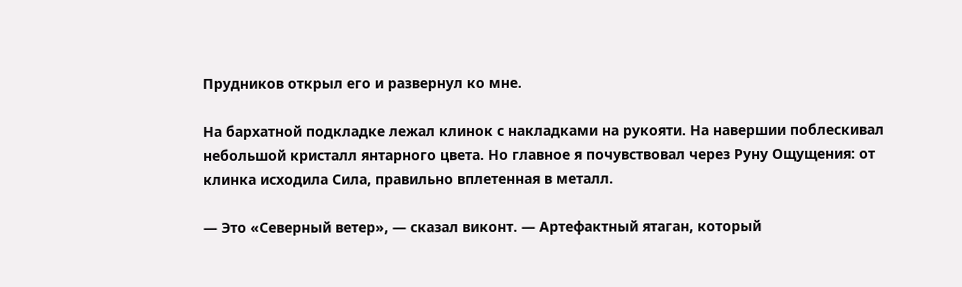Прудников открыл его и развернул ко мне.

На бархатной подкладке лежал клинок с накладками на рукояти. На навершии поблескивал небольшой кристалл янтарного цвета. Но главное я почувствовал через Руну Ощущения: от клинка исходила Сила, правильно вплетенная в металл.

— Это «Северный ветер», — сказал виконт. — Артефактный ятаган, который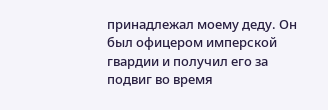принадлежал моему деду. Он был офицером имперской гвардии и получил его за подвиг во время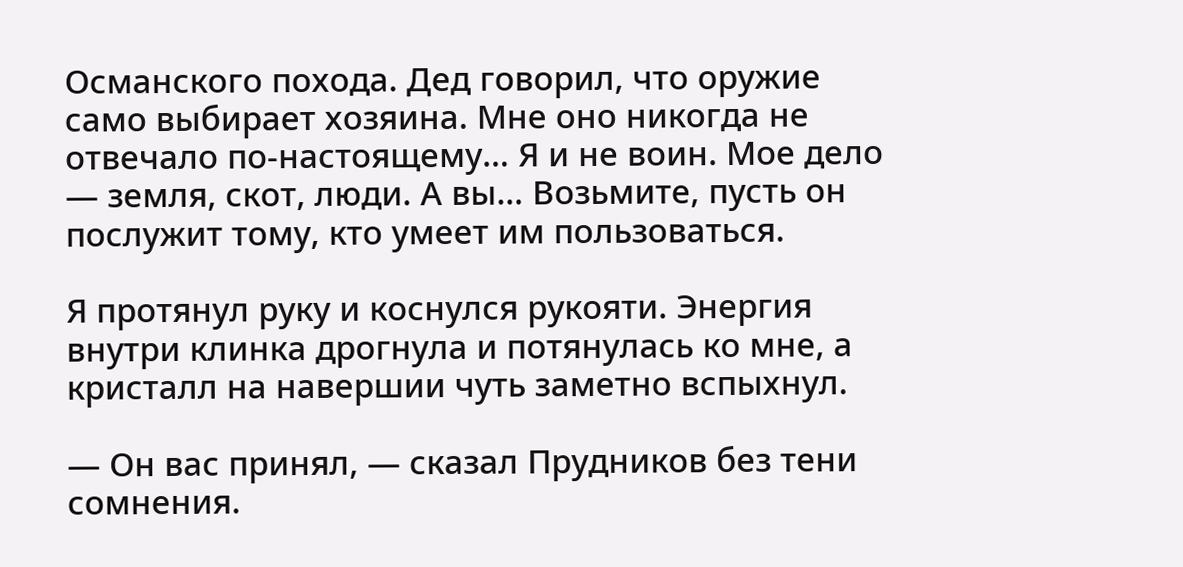Османского похода. Дед говорил, что оружие само выбирает хозяина. Мне оно никогда не отвечало по-настоящему… Я и не воин. Мое дело — земля, скот, люди. А вы… Возьмите, пусть он послужит тому, кто умеет им пользоваться.

Я протянул руку и коснулся рукояти. Энергия внутри клинка дрогнула и потянулась ко мне, а кристалл на навершии чуть заметно вспыхнул.

— Он вас принял, — сказал Прудников без тени сомнения.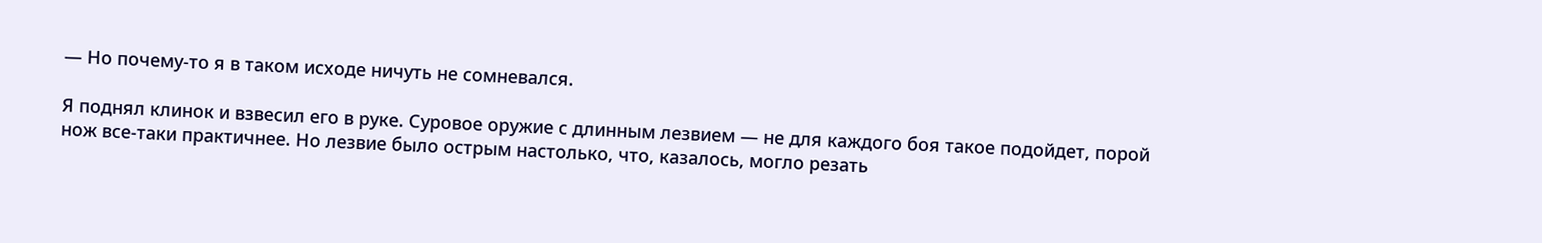— Но почему-то я в таком исходе ничуть не сомневался.

Я поднял клинок и взвесил его в руке. Суровое оружие с длинным лезвием — не для каждого боя такое подойдет, порой нож все-таки практичнее. Но лезвие было острым настолько, что, казалось, могло резать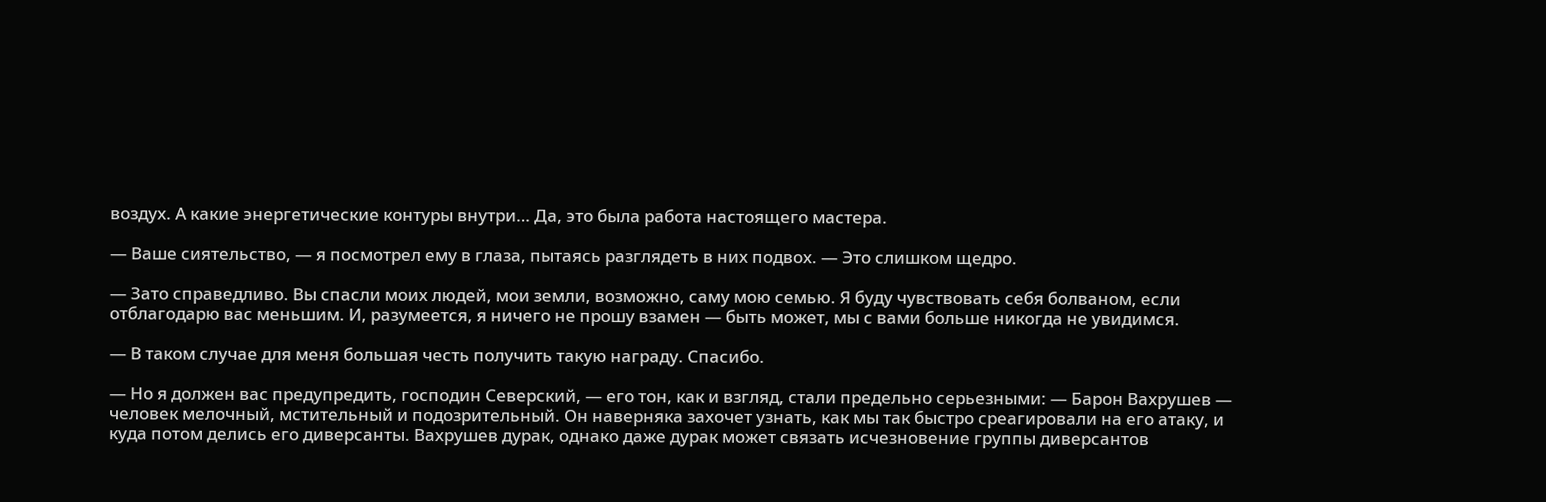воздух. А какие энергетические контуры внутри… Да, это была работа настоящего мастера.

— Ваше сиятельство, — я посмотрел ему в глаза, пытаясь разглядеть в них подвох. — Это слишком щедро.

— Зато справедливо. Вы спасли моих людей, мои земли, возможно, саму мою семью. Я буду чувствовать себя болваном, если отблагодарю вас меньшим. И, разумеется, я ничего не прошу взамен — быть может, мы с вами больше никогда не увидимся.

— В таком случае для меня большая честь получить такую награду. Спасибо.

— Но я должен вас предупредить, господин Северский, — его тон, как и взгляд, стали предельно серьезными: — Барон Вахрушев — человек мелочный, мстительный и подозрительный. Он наверняка захочет узнать, как мы так быстро среагировали на его атаку, и куда потом делись его диверсанты. Вахрушев дурак, однако даже дурак может связать исчезновение группы диверсантов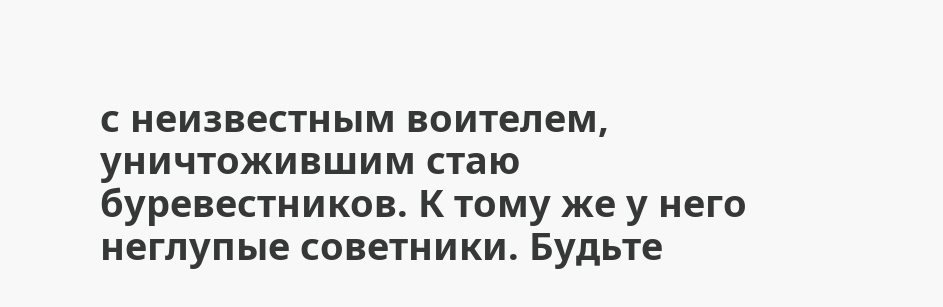с неизвестным воителем, уничтожившим стаю буревестников. К тому же у него неглупые советники. Будьте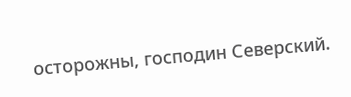осторожны, господин Северский.